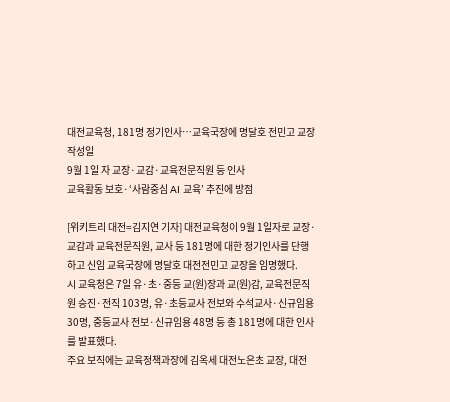대전교육청, 181명 정기인사…교육국장에 명달호 전민고 교장
작성일
9월 1일 자 교장·교감·교육전문직원 등 인사
교육활동 보호·‘사람중심 AI 교육’ 추진에 방점

[위키트리 대전=김지연 기자] 대전교육청이 9월 1일자로 교장·교감과 교육전문직원, 교사 등 181명에 대한 정기인사를 단행하고 신임 교육국장에 명달호 대전전민고 교장을 임명했다.
시 교육청은 7일 유·초·중등 교(원)장과 교(원)감, 교육전문직원 승진·전직 103명, 유·초등교사 전보와 수석교사·신규임용 30명, 중등교사 전보·신규임용 48명 등 총 181명에 대한 인사를 발표했다.
주요 보직에는 교육정책과장에 김옥세 대전노은초 교장, 대전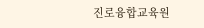진로융합교육원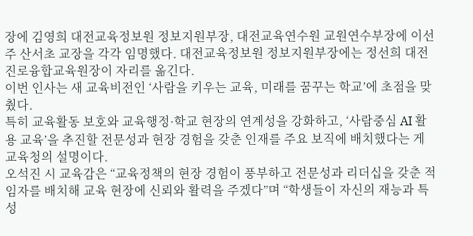장에 김영희 대전교육정보원 정보지원부장, 대전교육연수원 교원연수부장에 이선주 산서초 교장을 각각 임명했다. 대전교육정보원 정보지원부장에는 정선희 대전진로융합교육원장이 자리를 옮긴다.
이번 인사는 새 교육비전인 ‘사람을 키우는 교육, 미래를 꿈꾸는 학교’에 초점을 맞췄다.
특히 교육활동 보호와 교육행정·학교 현장의 연계성을 강화하고, ‘사람중심 AI 활용 교육’을 추진할 전문성과 현장 경험을 갖춘 인재를 주요 보직에 배치했다는 게 교육청의 설명이다.
오석진 시 교육감은 “교육정책의 현장 경험이 풍부하고 전문성과 리더십을 갖춘 적임자를 배치해 교육 현장에 신뢰와 활력을 주겠다”며 “학생들이 자신의 재능과 특성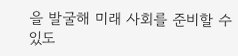을 발굴해 미래 사회를 준비할 수 있도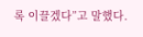록 이끌겠다”고 말했다.